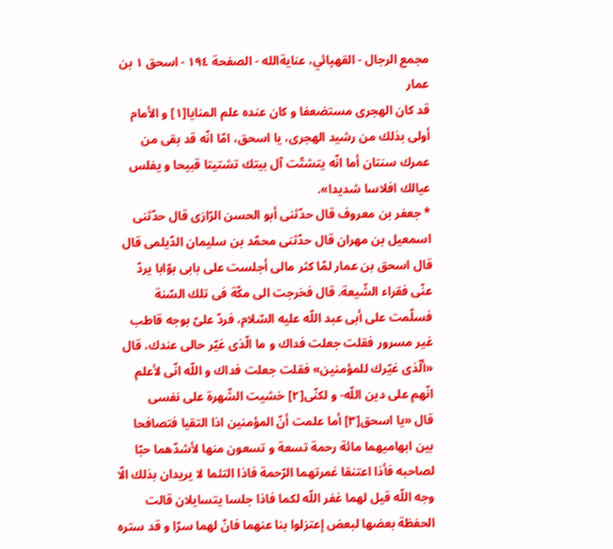مجمع الرجال - القهپائي، عنايةالله - الصفحة ١٩٤ - اسحق ١ بن عمار
قد كان الهجرى مستضعفا و كان عنده علم المنايا[١] و الأمام أولى بذلك من رشيد الهجرى، يا اسحق، امّا انّه قد بقى من عمرك سنتان أما انّه يتشتّت آل بيتك تشتيتا قبيحا و يفلس عيالك افلاسا شديدا».
* جعفر بن معروف قال حدّثنى أبو الحسن الرّازى قال حدّثنى اسمعيل بن مهران قال حدّثنى محمّد بن سليمان الدّيلمى قال قال اسحق بن عمار لمّا كثر مالى أجلست على بابى بوّابا يردّ عنّى فقراء الشّيعة. قال فخرجت الى مكّة فى تلك السّنة فسلّمت على أبى عبد اللّه عليه السّلام، فردّ علىّ بوجه قاطب غير مسرور فقلت جعلت فداك و ما الّذى غيّر حالى عندك، قال «ألّذى غيّرك للمؤمنين» فقلت جعلت فداك و اللّه انّى لأعلم انّهم على دين اللّه- و لكنّى[٢] خشيت الشّهرة على نفسى
قال «يا اسحق[٣] أما علمت أنّ المؤمنين اذا التقيا فتصافحا بين ابهاميهما مائة رحمة تسعة و تسعون منها لأشدّهما حبّا لصاحبه فأذا اعتنقا غمرتهما الرّحمة فاذا التئما لا يريدان بذلك الّا وجه اللّه قيل لهما غفر اللّه لكما فاذا جلسا يتسايلان قالت الحفظة بعضها لبعض إعتزلوا بنا عنهما فانّ لهما سرّا و قد ستره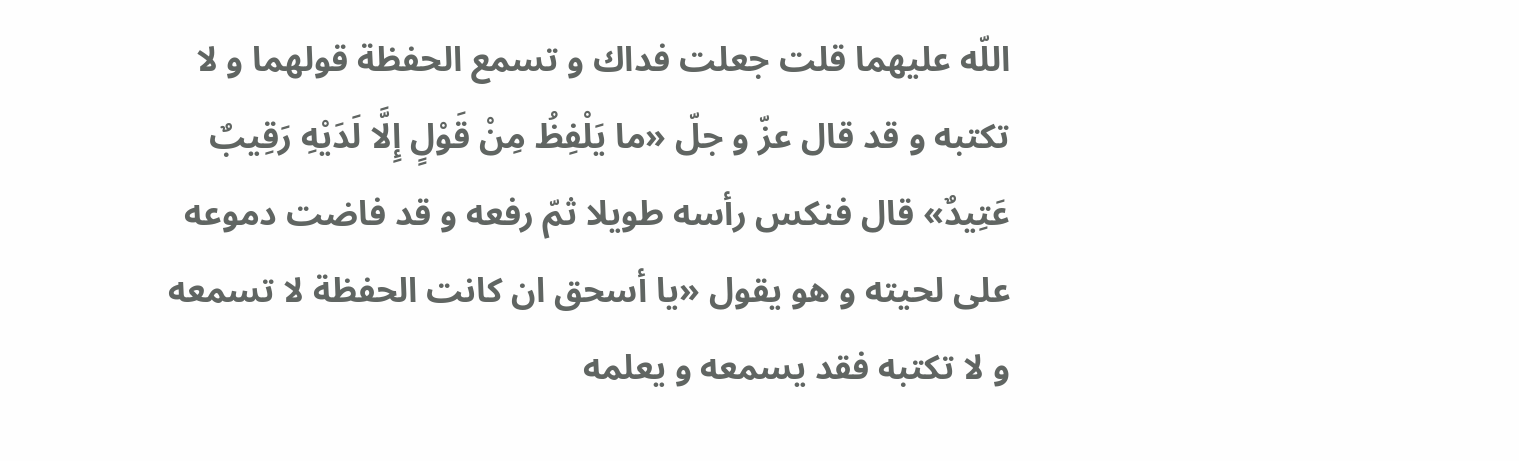اللّه عليهما قلت جعلت فداك و تسمع الحفظة قولهما و لا تكتبه و قد قال عزّ و جلّ «ما يَلْفِظُ مِنْ قَوْلٍ إِلَّا لَدَيْهِ رَقِيبٌ عَتِيدٌ» قال فنكس رأسه طويلا ثمّ رفعه و قد فاضت دموعه على لحيته و هو يقول «يا أسحق ان كانت الحفظة لا تسمعه و لا تكتبه فقد يسمعه و يعلمه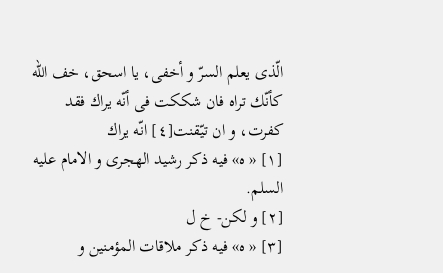الّذى يعلم السرّ و أخفى، يا اسحق، خف اللّه كأنّك تراه فان شككت فى أنّه يراك فقد كفرت، و ان تيّقنت[٤] انّه يراك
[١] « ه» فيه ذكر رشيد الهجرى و الامام عليه السلم.
[٢] و لكن- خ ل
[٣] « ه» فيه ذكر ملاقات المؤمنين و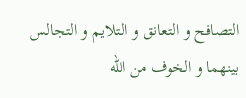التصافح و التعانق و التلايم و التجالس بينهما و الخوف من اللّه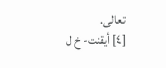تعالى.
[٤] أيقنت- خ ل